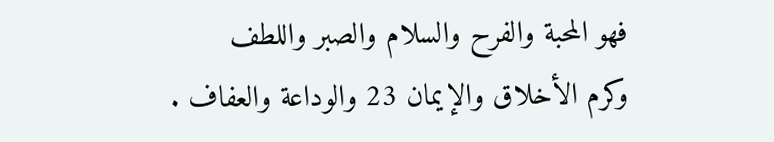فهو المحبة والفرح والسلام والصبر واللطف
وكرم الأخلاق والإيمان 23 والوداعة والعفاف .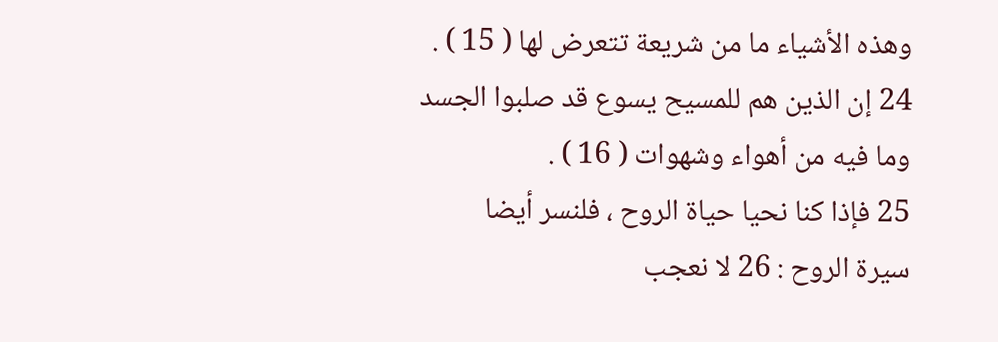وهذه الأشياء ما من شريعة تتعرض لها ( 15 ) .
24 إن الذين هم للمسيح يسوع قد صلبوا الجسد
وما فيه من أهواء وشهوات ( 16 ) .
25 فإذا كنا نحيا حياة الروح ، فلنسر أيضا
سيرة الروح : 26 لا نعجب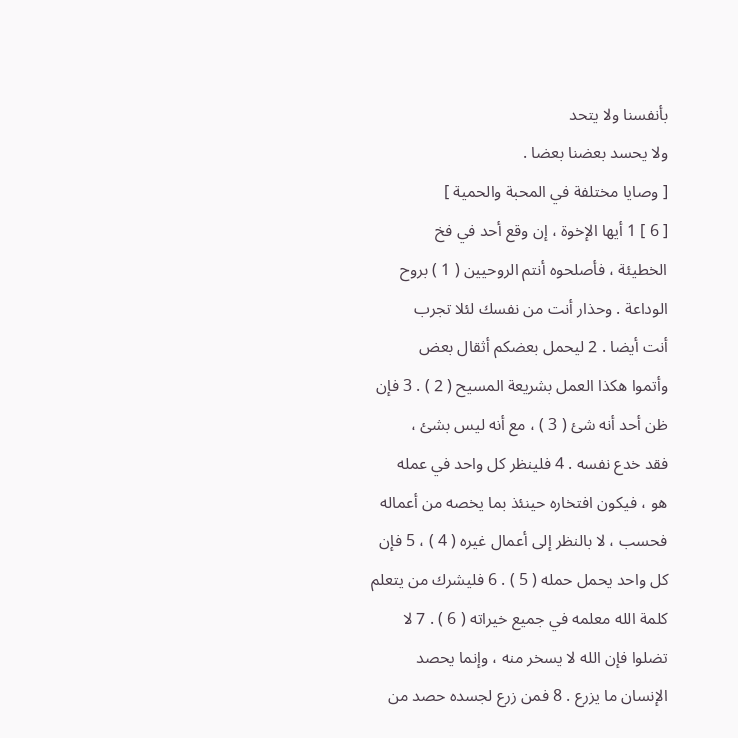بأنفسنا ولا يتحد
ولا يحسد بعضنا بعضا .
[ وصايا مختلفة في المحبة والحمية ]
[ 6 ] 1 أيها الإخوة ، إن وقع أحد في فخ
الخطيئة ، فأصلحوه أنتم الروحيين ( 1 ) بروح
الوداعة . وحذار أنت من نفسك لئلا تجرب
أنت أيضا . 2 ليحمل بعضكم أثقال بعض
وأتموا هكذا العمل بشريعة المسيح ( 2 ) . 3 فإن
ظن أحد أنه شئ ( 3 ) ، مع أنه ليس بشئ ،
فقد خدع نفسه . 4 فلينظر كل واحد في عمله
هو ، فيكون افتخاره حينئذ بما يخصه من أعماله
فحسب ، لا بالنظر إلى أعمال غيره ( 4 ) ، 5 فإن
كل واحد يحمل حمله ( 5 ) . 6 فليشرك من يتعلم
كلمة الله معلمه في جميع خيراته ( 6 ) . 7 لا
تضلوا فإن الله لا يسخر منه ، وإنما يحصد
الإنسان ما يزرع . 8 فمن زرع لجسده حصد من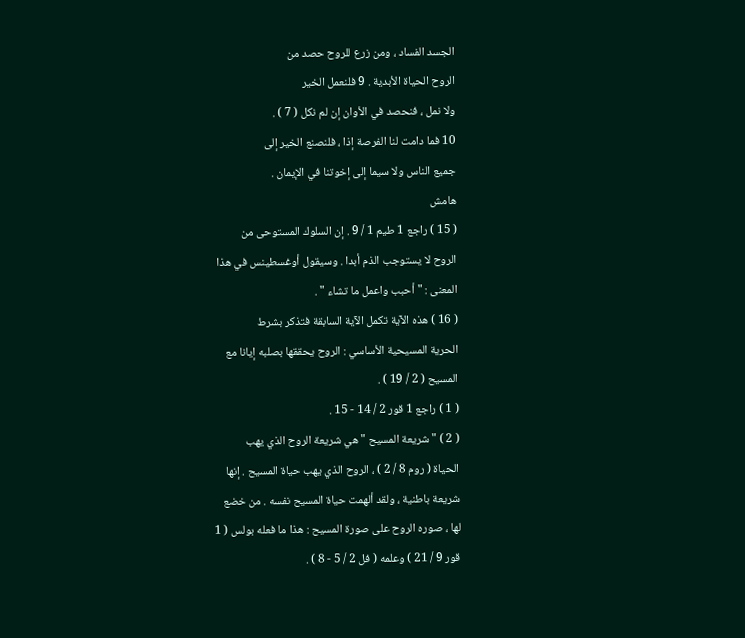الجسد الفساد ، ومن زرع للروح حصد من
الروح الحياة الأبدية . 9 فلنعمل الخير
ولا نمل ، فنحصد في الأوان إن لم نكل ( 7 ) .
10 فما دامت لنا الفرصة إذا ، فلنصنع الخير إلى
جميع الناس ولا سيما إلى إخوتنا في الإيمان .
هامش
( 15 ) راجع 1 طيم 1 / 9 . إن السلوك المستوحى من
الروح لا يستوجب الذم أبدا . وسيقول أوغسطينس في هذا
المعنى : " أحبب واعمل ما تشاء " .
( 16 ) هذه الآية تكمل الآية السابقة فتذكر بشرط
الحرية المسيحية الأساسي : الروح يحققها بصلبه إيانا مع
المسيح ( 2 / 19 ) .
( 1 ) راجع 1 قور 2 / 14 - 15 .
( 2 ) " شريعة المسيح " هي شريعة الروح الذي يهب
الحياة ( روم 8 / 2 ) ، الروح الذي يهب حياة المسيح . إنها
شريعة باطنية ، ولقد ألهمت حياة المسيح نفسه . من خضع
لها ، صوره الروح على صورة المسيح : هذا ما فعله بولس ( 1
قور 9 / 21 ) وعلمه ( فل 2 / 5 - 8 ) .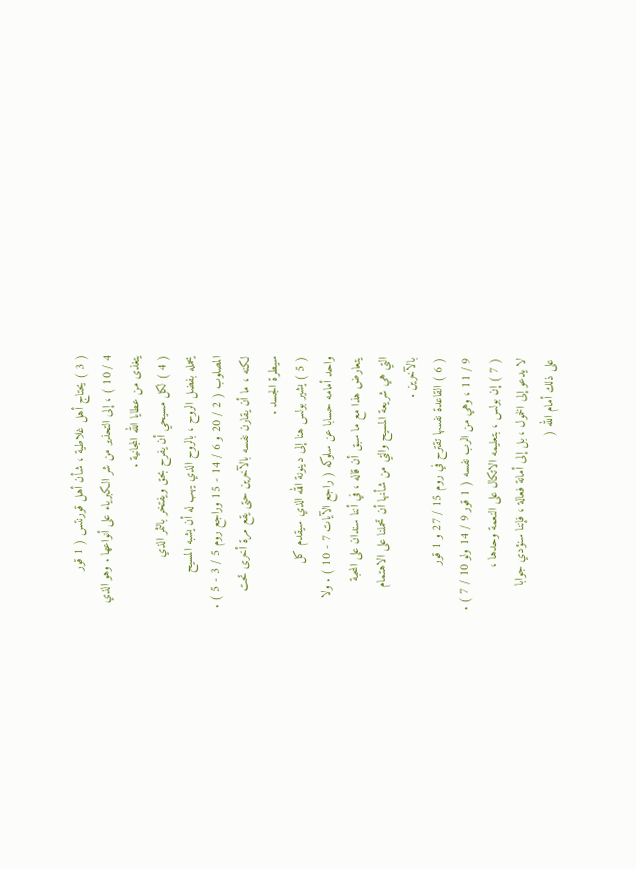( 3 ) يحتاج أهل غلاطية ، شأن أهل قورنتس ( 1 قور
4 / 10 ) ، إلى التحذير من شر الكبرياء على أنواعها . وهو الذي
يتغذى من عطايا الله المجانية .
( 4 ) لكل مسيحي أن يفرح بحق ويفتخر بالثمر الذي
يحمله بفضل الروح ، بالروح الذي يهب له أن يشبه المسيح
المصلوب ( 2 / 20 و 6 / 14 - 15 وراجع روم 5 / 3 - 5 ) .
لكنه ، ما أن يقارن نفسه بالآخرين حتى يقع مرة أخرى تحت
سيطرة الجسد .
( 5 ) يشير بولس هنا إلى دينونة الله الذي سيقدم كل
واحد أمامه حسابا عن سلوكه ( راجع الآيات 7 - 10 ) . ولا
يتعارض هذا مع ما سبق أن قاله ، في أننا سندان على المحبة
التي هي شريعة المسيح والتي من شأنها أن تحملنا على الاهتمام
بالآخرين .
( 6 ) القاعدة نفسها تقترح في روم 15 / 27 و 1 قور
9 / 11 ، وهي من الرب نفسه ( 1 قور 9 / 14 ولو 10 / 7 ) .
( 7 ) إن بولس ، بتعليمه الاتكال على النعمة وحدها ،
لا يدعو إلى الخمول ، بل إلى أمانة فعالة ، فإننا سنؤدي جوابا
على ذلك أمام الله (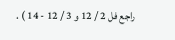راجع فل 2 / 12 و 3 / 12 - 14 ) .